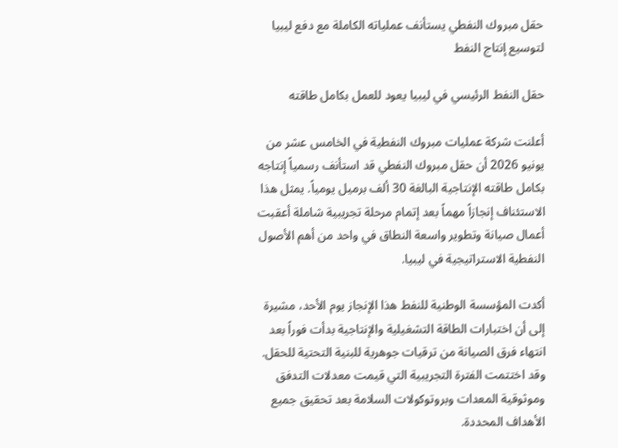حقل مبروك النفطي يستأنف عملياته الكاملة مع دفع ليبيا لتوسيع إنتاج النفط

حقل النفط الرئيسي في ليبيا يعود للعمل بكامل طاقته

أعلنت شركة عمليات مبروك النفطية في الخامس عشر من يونيو 2026 أن حقل مبروك النفطي قد استأنف رسمياً إنتاجه بكامل طاقته الإنتاجية البالغة 30 ألف برميل يومياً. يمثل هذا الاستئناف إنجازاً مهماً بعد إتمام مرحلة تجريبية شاملة أعقبت أعمال صيانة وتطوير واسعة النطاق في واحد من أهم الأصول النفطية الاستراتيجية في ليبيا.

أكدت المؤسسة الوطنية للنفط هذا الإنجاز يوم الأحد، مشيرة إلى أن اختبارات الطاقة التشغيلية والإنتاجية بدأت فوراً بعد انتهاء فرق الصيانة من ترقيات جوهرية للبنية التحتية للحقل. وقد اختتمت الفترة التجريبية التي قيمت معدلات التدفق وموثوقية المعدات وبروتوكولات السلامة بعد تحقيق جميع الأهداف المحددة.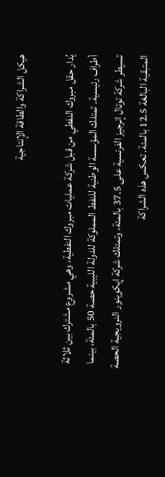هيكل الشراكة والطاقة الإنتاجية

يُدار حقل مبروك النفطي من قبل شركة عمليات مبروك النفطية، وهي مشروع مشترك بين ثلاثة أطراف رئيسية. تمتلك المؤسسة الوطنية للنفط المملوكة للدولة الليبية حصة 50 بالمئة، بينما تسيطر شركة توتال إنرجيز الفرنسية على 37.5 بالمئة، وتمتلك شركة إيكوينور النرويجية الحصة المتبقية البالغة 12.5 بالمئة. تعكس هذه الشراكة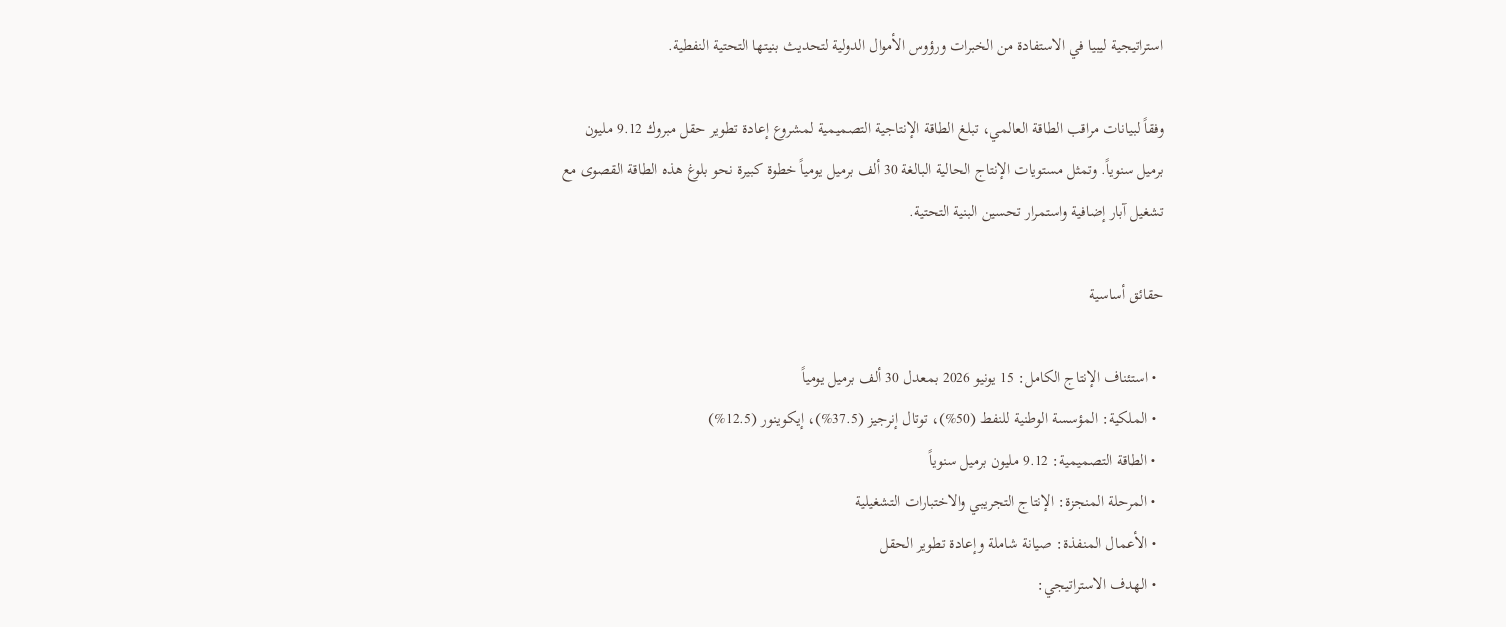استراتيجية ليبيا في الاستفادة من الخبرات ورؤوس الأموال الدولية لتحديث بنيتها التحتية النفطية.

وفقاً لبيانات مراقب الطاقة العالمي، تبلغ الطاقة الإنتاجية التصميمية لمشروع إعادة تطوير حقل مبروك 9.12 مليون برميل سنوياً. وتمثل مستويات الإنتاج الحالية البالغة 30 ألف برميل يومياً خطوة كبيرة نحو بلوغ هذه الطاقة القصوى مع تشغيل آبار إضافية واستمرار تحسين البنية التحتية.

حقائق أساسية

  • استئناف الإنتاج الكامل: 15 يونيو 2026 بمعدل 30 ألف برميل يومياً
  • الملكية: المؤسسة الوطنية للنفط (50%)، توتال إنرجيز (37.5%)، إيكوينور (12.5%)
  • الطاقة التصميمية: 9.12 مليون برميل سنوياً
  • المرحلة المنجزة: الإنتاج التجريبي والاختبارات التشغيلية
  • الأعمال المنفذة: صيانة شاملة وإعادة تطوير الحقل
  • الهدف الاستراتيجي: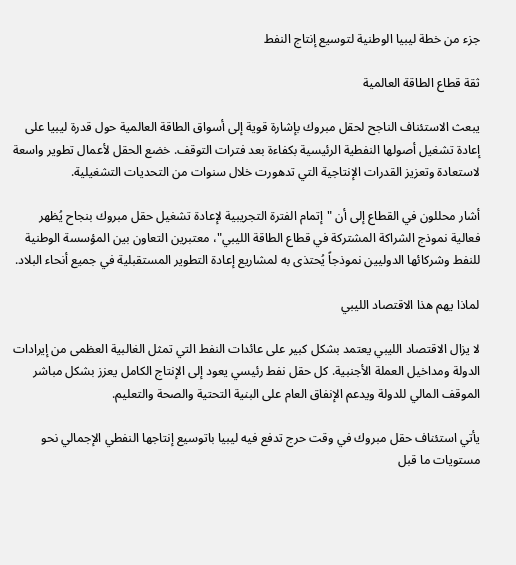جزء من خطة ليبيا الوطنية لتوسيع إنتاج النفط

ثقة قطاع الطاقة العالمية

يبعث الاستئناف الناجح لحقل مبروك بإشارة قوية إلى أسواق الطاقة العالمية حول قدرة ليبيا على إعادة تشغيل أصولها النفطية الرئيسية بكفاءة بعد فترات التوقف. خضع الحقل لأعمال تطوير واسعة لاستعادة وتعزيز القدرات الإنتاجية التي تدهورت خلال سنوات من التحديات التشغيلية.

أشار محللون في القطاع إلى أن "إتمام الفترة التجريبية لإعادة تشغيل حقل مبروك بنجاح يُظهر فعالية نموذج الشراكة المشتركة في قطاع الطاقة الليبي"، معتبرين التعاون بين المؤسسة الوطنية للنفط وشركائها الدوليين نموذجاً يُحتذى به لمشاريع إعادة التطوير المستقبلية في جميع أنحاء البلاد.

لماذا يهم هذا الاقتصاد الليبي

لا يزال الاقتصاد الليبي يعتمد بشكل كبير على عائدات النفط التي تمثل الغالبية العظمى من إيرادات الدولة ومداخيل العملة الأجنبية. كل حقل نفط رئيسي يعود إلى الإنتاج الكامل يعزز بشكل مباشر الموقف المالي للدولة ويدعم الإنفاق العام على البنية التحتية والصحة والتعليم.

يأتي استئناف حقل مبروك في وقت حرج تدفع فيه ليبيا باتوسيع إنتاجها النفطي الإجمالي نحو مستويات ما قبل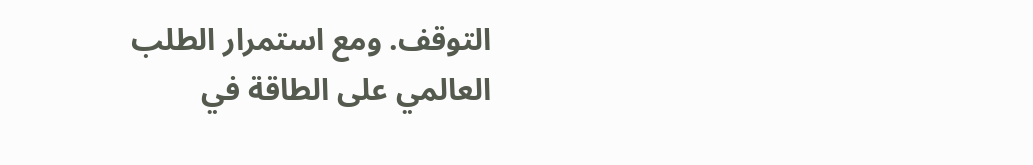التوقف. ومع استمرار الطلب العالمي على الطاقة في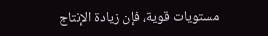مستويات قوية، فإن زيادة الإنتاج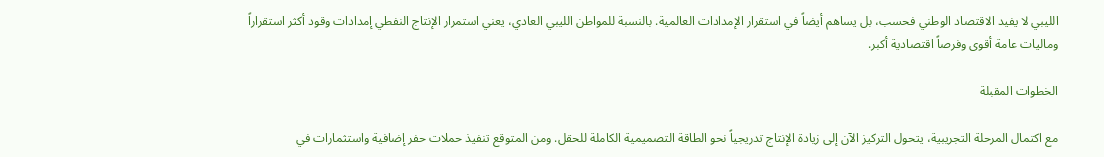الليبي لا يفيد الاقتصاد الوطني فحسب، بل يساهم أيضاً في استقرار الإمدادات العالمية. بالنسبة للمواطن الليبي العادي، يعني استمرار الإنتاج النفطي إمدادات وقود أكثر استقراراً وماليات عامة أقوى وفرصاً اقتصادية أكبر.

الخطوات المقبلة

مع اكتمال المرحلة التجريبية، يتحول التركيز الآن إلى زيادة الإنتاج تدريجياً نحو الطاقة التصميمية الكاملة للحقل. ومن المتوقع تنفيذ حملات حفر إضافية واستثمارات في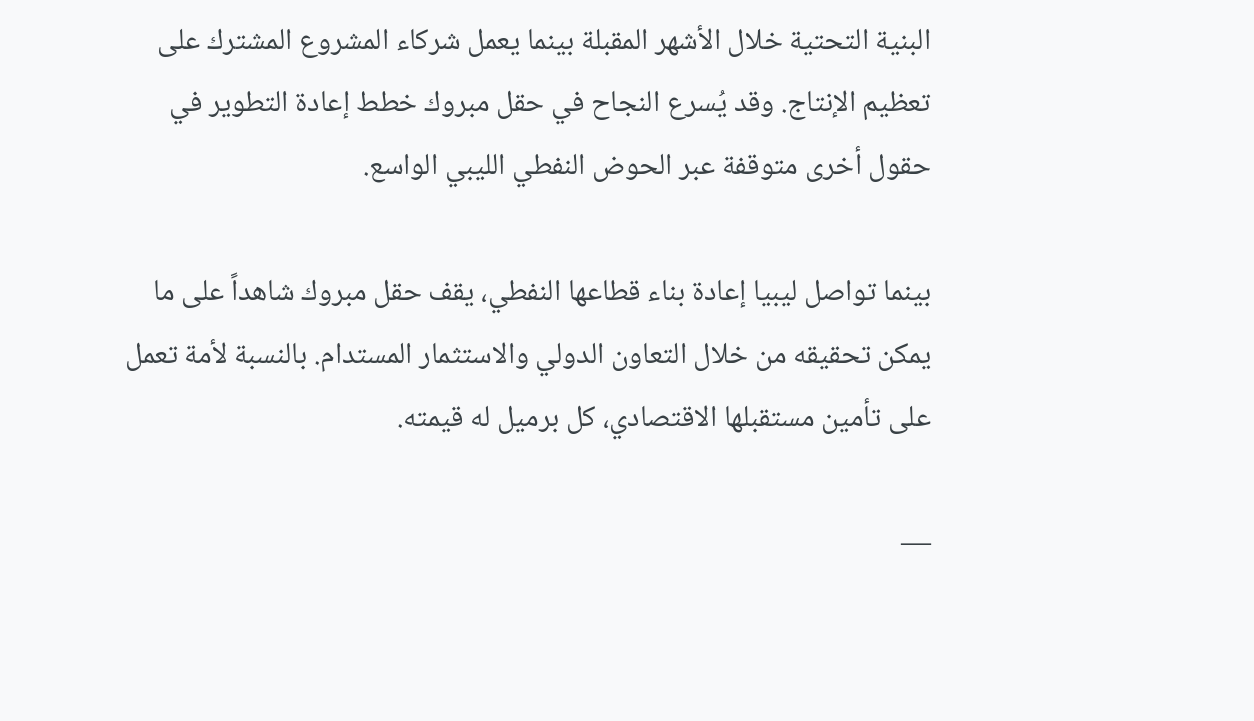البنية التحتية خلال الأشهر المقبلة بينما يعمل شركاء المشروع المشترك على تعظيم الإنتاج. وقد يُسرع النجاح في حقل مبروك خطط إعادة التطوير في حقول أخرى متوقفة عبر الحوض النفطي الليبي الواسع.

بينما تواصل ليبيا إعادة بناء قطاعها النفطي، يقف حقل مبروك شاهداً على ما يمكن تحقيقه من خلال التعاون الدولي والاستثمار المستدام. بالنسبة لأمة تعمل على تأمين مستقبلها الاقتصادي، كل برميل له قيمته.

—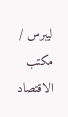ليبرس / مكتب الاقتصاد